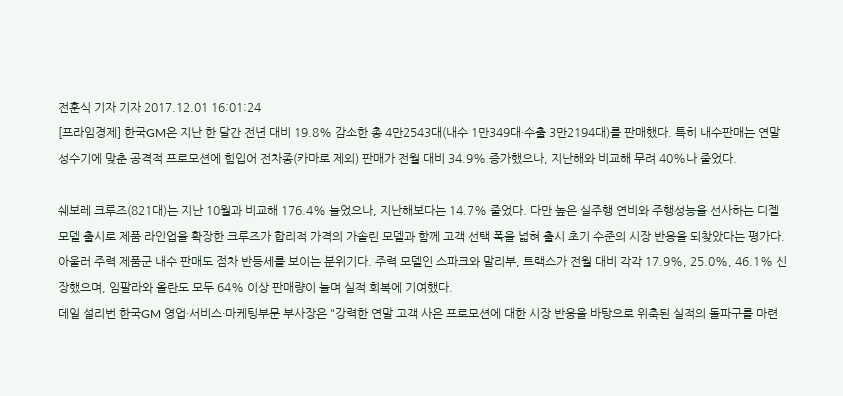전훈식 기자 기자 2017.12.01 16:01:24
[프라임경제] 한국GM은 지난 한 달간 전년 대비 19.8% 감소한 총 4만2543대(내수 1만349대·수출 3만2194대)를 판매했다. 특히 내수판매는 연말 성수기에 맞춘 공격적 프로모션에 힘입어 전차종(카마로 제외) 판매가 전월 대비 34.9% 증가했으나, 지난해와 비교해 무려 40%나 줄었다.

쉐보레 크루즈(821대)는 지난 10월과 비교해 176.4% 늘었으나, 지난해보다는 14.7% 줄었다. 다만 높은 실주행 연비와 주행성능을 선사하는 디젤 모델 출시로 제품 라인업을 확장한 크루즈가 합리적 가격의 가솔린 모델과 함께 고객 선택 폭을 넓혀 출시 초기 수준의 시장 반응을 되찾았다는 평가다.
아울러 주력 제품군 내수 판매도 점차 반등세를 보이는 분위기다. 주력 모델인 스파크와 말리부, 트랙스가 전월 대비 각각 17.9%, 25.0%, 46.1% 신장했으며, 임팔라와 올란도 모두 64% 이상 판매량이 늘며 실적 회복에 기여했다.
데일 설리번 한국GM 영업·서비스·마케팅부문 부사장은 "강력한 연말 고객 사은 프로모션에 대한 시장 반응을 바탕으로 위축된 실적의 돌파구를 마련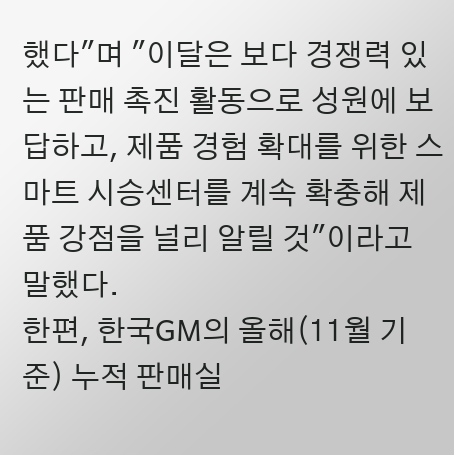했다"며 "이달은 보다 경쟁력 있는 판매 촉진 활동으로 성원에 보답하고, 제품 경험 확대를 위한 스마트 시승센터를 계속 확충해 제품 강점을 널리 알릴 것"이라고 말했다.
한편, 한국GM의 올해(11월 기준) 누적 판매실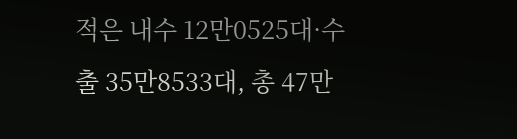적은 내수 12만0525대·수출 35만8533대, 총 47만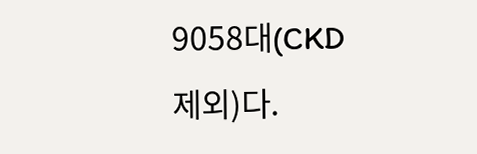9058대(CKD 제외)다.